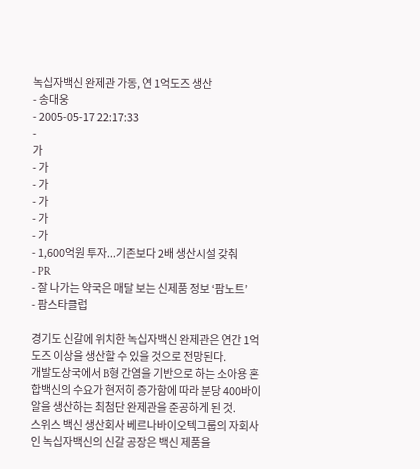녹십자백신 완제관 가동, 연 1억도즈 생산
- 송대웅
- 2005-05-17 22:17:33
-
가
- 가
- 가
- 가
- 가
- 가
- 1,600억원 투자...기존보다 2배 생산시설 갖춰
- PR
- 잘 나가는 약국은 매달 보는 신제품 정보 ‘팜노트’
- 팜스타클럽

경기도 신갈에 위치한 녹십자백신 완제관은 연간 1억 도즈 이상을 생산할 수 있을 것으로 전망된다.
개발도상국에서 B형 간염을 기반으로 하는 소아용 혼합백신의 수요가 현저히 증가함에 따라 분당 400바이알을 생산하는 최첨단 완제관을 준공하게 된 것.
스위스 백신 생산회사 베르나바이오텍그룹의 자회사인 녹십자백신의 신갈 공장은 백신 제품을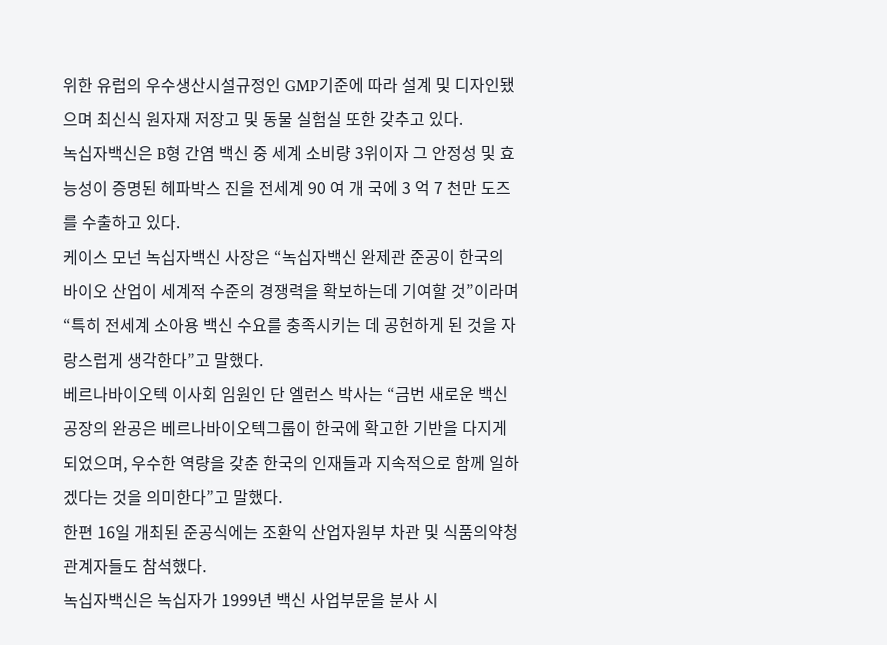위한 유럽의 우수생산시설규정인 GMP기준에 따라 설계 및 디자인됐으며 최신식 원자재 저장고 및 동물 실험실 또한 갖추고 있다.
녹십자백신은 B형 간염 백신 중 세계 소비량 3위이자 그 안정성 및 효능성이 증명된 헤파박스 진을 전세계 90 여 개 국에 3 억 7 천만 도즈를 수출하고 있다.
케이스 모넌 녹십자백신 사장은 “녹십자백신 완제관 준공이 한국의 바이오 산업이 세계적 수준의 경쟁력을 확보하는데 기여할 것”이라며 “특히 전세계 소아용 백신 수요를 충족시키는 데 공헌하게 된 것을 자랑스럽게 생각한다”고 말했다.
베르나바이오텍 이사회 임원인 단 엘런스 박사는 “금번 새로운 백신 공장의 완공은 베르나바이오텍그룹이 한국에 확고한 기반을 다지게 되었으며, 우수한 역량을 갖춘 한국의 인재들과 지속적으로 함께 일하겠다는 것을 의미한다”고 말했다.
한편 16일 개최된 준공식에는 조환익 산업자원부 차관 및 식품의약청 관계자들도 참석했다.
녹십자백신은 녹십자가 1999년 백신 사업부문을 분사 시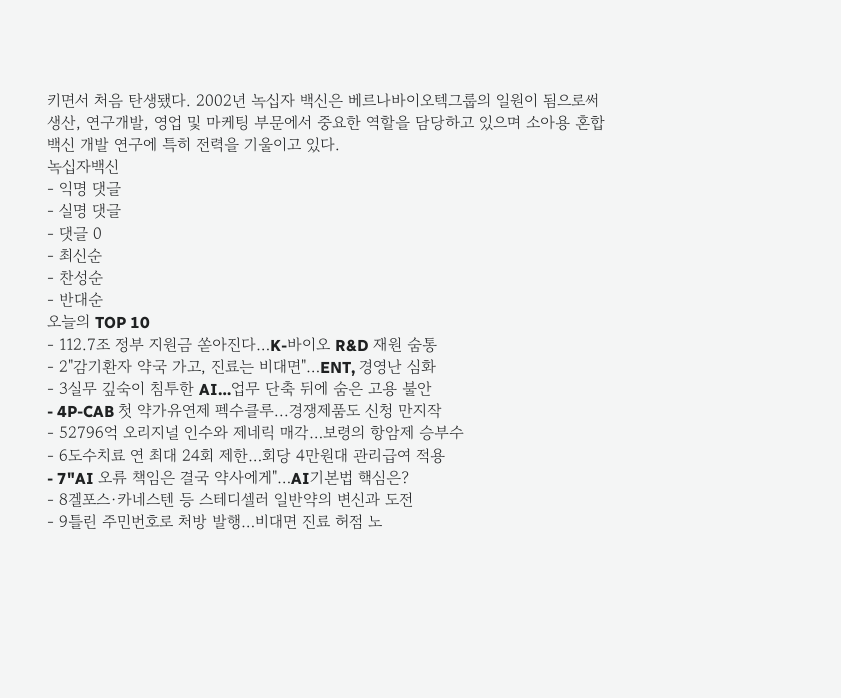키면서 처음 탄생됐다. 2002년 녹십자 백신은 베르나바이오텍그룹의 일원이 됨으로써 생산, 연구개발, 영업 및 마케팅 부문에서 중요한 역할을 담당하고 있으며 소아용 혼합백신 개발 연구에 특히 전력을 기울이고 있다.
녹십자백신
- 익명 댓글
- 실명 댓글
- 댓글 0
- 최신순
- 찬성순
- 반대순
오늘의 TOP 10
- 112.7조 정부 지원금 쏟아진다…K-바이오 R&D 재원 숨통
- 2"감기환자 약국 가고, 진료는 비대면"…ENT, 경영난 심화
- 3실무 깊숙이 침투한 AI…업무 단축 뒤에 숨은 고용 불안
- 4P-CAB 첫 약가유연제 펙수클루...경쟁제품도 신청 만지작
- 52796억 오리지널 인수와 제네릭 매각…보령의 항암제 승부수
- 6도수치료 연 최대 24회 제한…회당 4만원대 관리급여 적용
- 7"AI 오류 책임은 결국 약사에게"…AI기본법 핵심은?
- 8겔포스·카네스텐 등 스테디셀러 일반약의 변신과 도전
- 9틀린 주민번호로 처방 발행…비대면 진료 허점 노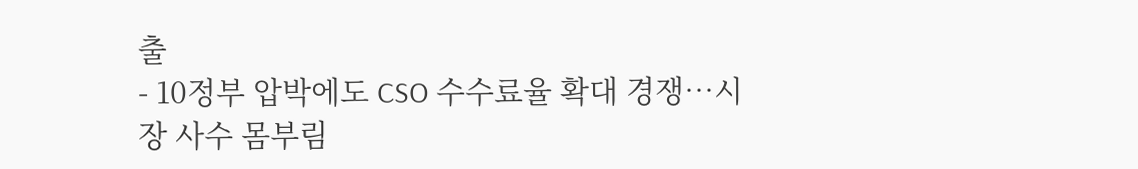출
- 10정부 압박에도 CSO 수수료율 확대 경쟁…시장 사수 몸부림